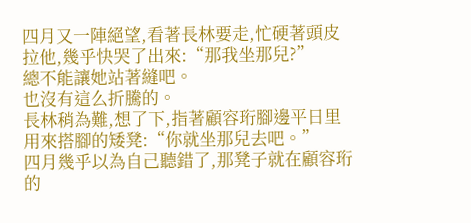四月又一陣絕望,看著長林要走,忙硬著頭皮拉他,幾乎快哭了出來:“那我坐那兒?”
總不能讓她站著縫吧。
也沒有這么折騰的。
長林稍為難,想了下,指著顧容珩腳邊平日里用來搭腳的矮凳:“你就坐那兒去吧。”
四月幾乎以為自己聽錯了,那凳子就在顧容珩的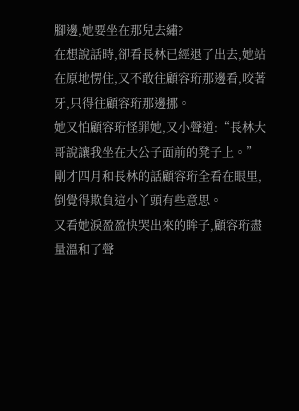腳邊,她要坐在那兒去繡?
在想說話時,卻看長林已經退了出去,她站在原地愣住,又不敢往顧容珩那邊看,咬著牙,只得往顧容珩那邊挪。
她又怕顧容珩怪罪她,又小聲道:“長林大哥說讓我坐在大公子面前的凳子上。”
剛才四月和長林的話顧容珩全看在眼里,倒覺得欺負這小丫頭有些意思。
又看她淚盈盈快哭出來的眸子,顧容珩盡量溫和了聲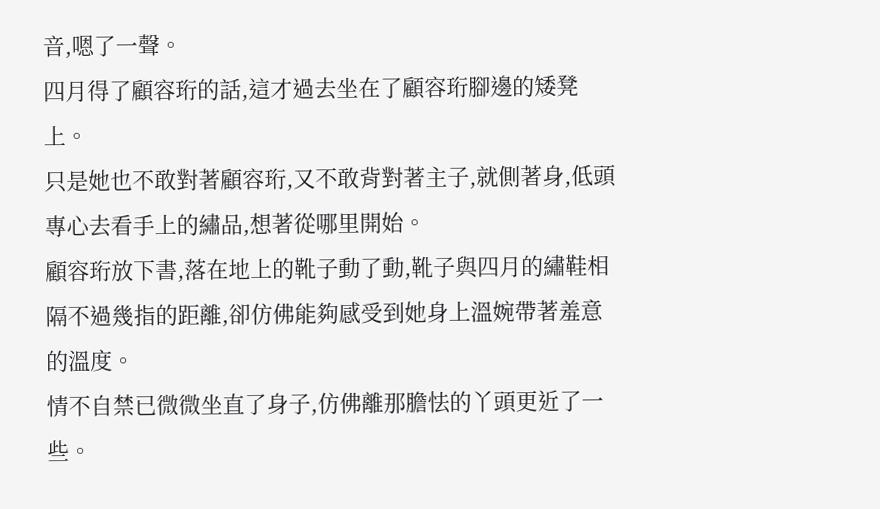音,嗯了一聲。
四月得了顧容珩的話,這才過去坐在了顧容珩腳邊的矮凳上。
只是她也不敢對著顧容珩,又不敢背對著主子,就側著身,低頭專心去看手上的繡品,想著從哪里開始。
顧容珩放下書,落在地上的靴子動了動,靴子與四月的繡鞋相隔不過幾指的距離,卻仿佛能夠感受到她身上溫婉帶著羞意的溫度。
情不自禁已微微坐直了身子,仿佛離那膽怯的丫頭更近了一些。